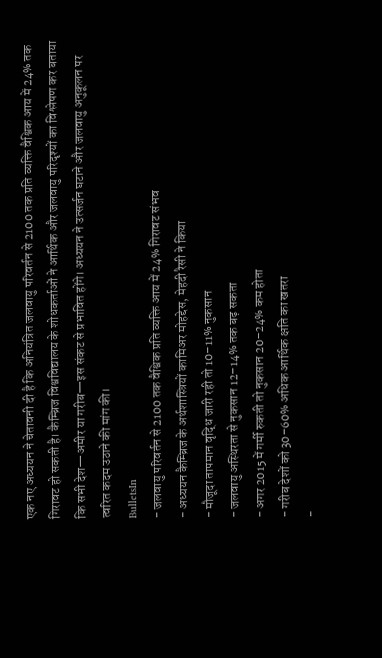एक नए अध्ययन ने चेतावनी दी है कि अनियंत्रित जलवायु परिवर्तन से 2100 तक प्रति व्यक्ति वैश्विक आय में 24% तक गिरावट हो सकती है। कैम्ब्रिज विश्वविद्यालय के शोधकर्ताओं ने आर्थिक और जलवायु परिदृश्यों का विश्लेषण कर बताया कि सभी देश—अमीर या गरीब—इस संकट से प्रभावित होंगे। अध्ययन ने उत्सर्जन घटाने और जलवायु अनुकूलन पर त्वरित कदम उठाने की मांग की।
BulletsIn
- जलवायु परिवर्तन से 2100 तक वैश्विक प्रति व्यक्ति आय में 24% गिरावट संभव
- अध्ययन कैम्ब्रिज के अर्थशास्त्रियों कामिअर मोहद्देस, मेहदी रैसी ने किया
- मौजूदा तापमान वृद्धि जारी रही तो 10–11% नुकसान
- जलवायु अस्थिरता से नुकसान 12–14% तक बढ़ सकता
- अगर 2015 में गर्मी रुकती तो नुकसान 20–24% कम होता
- गरीब देशों को 30–60% अधिक आर्थिक क्षति का खतरा
-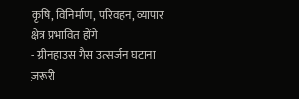कृषि, विनिर्माण, परिवहन, व्यापार क्षेत्र प्रभावित होंगे
- ग्रीनहाउस गैस उत्सर्जन घटाना ज़रूरी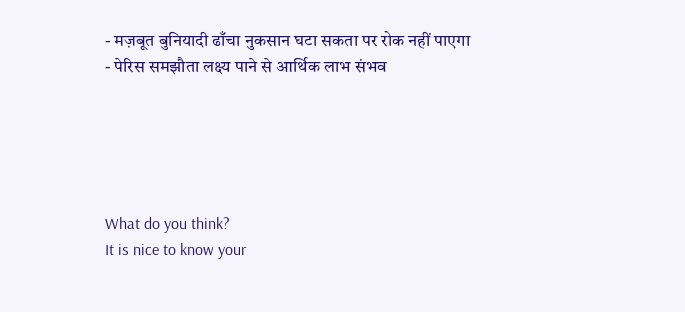- मज़बूत बुनियादी ढाँचा नुकसान घटा सकता पर रोक नहीं पाएगा
- पेरिस समझौता लक्ष्य पाने से आर्थिक लाभ संभव





What do you think?
It is nice to know your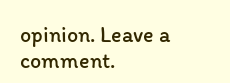opinion. Leave a comment.